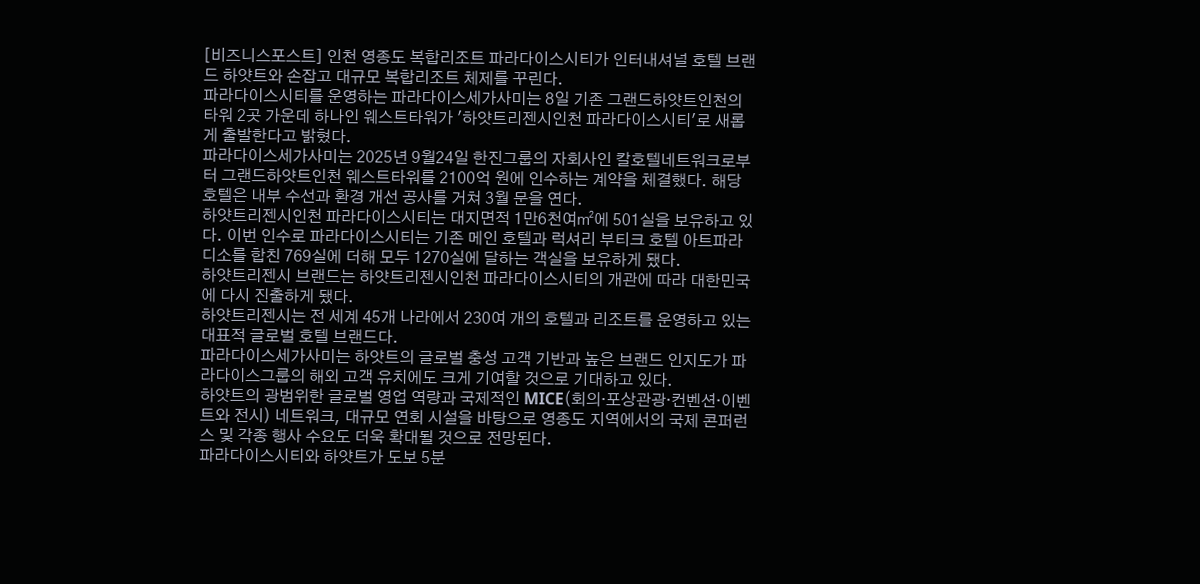[비즈니스포스트] 인천 영종도 복합리조트 파라다이스시티가 인터내셔널 호텔 브랜드 하얏트와 손잡고 대규모 복합리조트 체제를 꾸린다.
파라다이스시티를 운영하는 파라다이스세가사미는 8일 기존 그랜드하얏트인천의 타워 2곳 가운데 하나인 웨스트타워가 '하얏트리젠시인천 파라다이스시티'로 새롭게 출발한다고 밝혔다.
파라다이스세가사미는 2025년 9월24일 한진그룹의 자회사인 칼호텔네트워크로부터 그랜드하얏트인천 웨스트타워를 2100억 원에 인수하는 계약을 체결했다. 해당 호텔은 내부 수선과 환경 개선 공사를 거쳐 3월 문을 연다.
하얏트리젠시인천 파라다이스시티는 대지면적 1만6천여㎡에 501실을 보유하고 있다. 이번 인수로 파라다이스시티는 기존 메인 호텔과 럭셔리 부티크 호텔 아트파라디소를 합친 769실에 더해 모두 1270실에 달하는 객실을 보유하게 됐다.
하얏트리젠시 브랜드는 하얏트리젠시인천 파라다이스시티의 개관에 따라 대한민국에 다시 진출하게 됐다.
하얏트리젠시는 전 세계 45개 나라에서 230여 개의 호텔과 리조트를 운영하고 있는 대표적 글로벌 호텔 브랜드다.
파라다이스세가사미는 하얏트의 글로벌 충성 고객 기반과 높은 브랜드 인지도가 파라다이스그룹의 해외 고객 유치에도 크게 기여할 것으로 기대하고 있다.
하얏트의 광범위한 글로벌 영업 역량과 국제적인 MICE(회의·포상관광·컨벤션·이벤트와 전시) 네트워크, 대규모 연회 시설을 바탕으로 영종도 지역에서의 국제 콘퍼런스 및 각종 행사 수요도 더욱 확대될 것으로 전망된다.
파라다이스시티와 하얏트가 도보 5분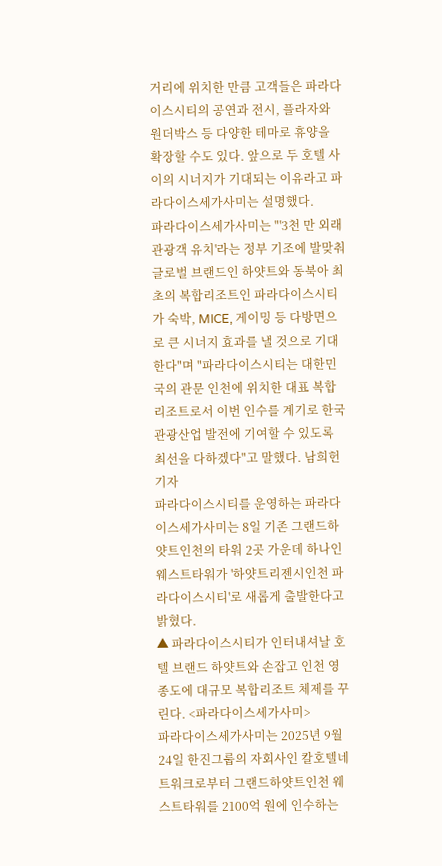거리에 위치한 만큼 고객들은 파라다이스시티의 공연과 전시, 플라자와 원더박스 등 다양한 테마로 휴양을 확장할 수도 있다. 앞으로 두 호텔 사이의 시너지가 기대되는 이유라고 파라다이스세가사미는 설명했다.
파라다이스세가사미는 "'3천 만 외래 관광객 유치'라는 정부 기조에 발맞춰 글로벌 브랜드인 하얏트와 동북아 최초의 복합리조트인 파라다이스시티가 숙박, MICE, 게이밍 등 다방면으로 큰 시너지 효과를 낼 것으로 기대한다"며 "파라다이스시티는 대한민국의 관문 인천에 위치한 대표 복합리조트로서 이번 인수를 계기로 한국 관광산업 발전에 기여할 수 있도록 최선을 다하겠다"고 말했다. 남희헌 기자
파라다이스시티를 운영하는 파라다이스세가사미는 8일 기존 그랜드하얏트인천의 타워 2곳 가운데 하나인 웨스트타워가 '하얏트리젠시인천 파라다이스시티'로 새롭게 출발한다고 밝혔다.
▲ 파라다이스시티가 인터내셔날 호텔 브랜드 하얏트와 손잡고 인천 영종도에 대규모 복합리조트 체제를 꾸린다. <파라다이스세가사미>
파라다이스세가사미는 2025년 9월24일 한진그룹의 자회사인 칼호텔네트워크로부터 그랜드하얏트인천 웨스트타워를 2100억 원에 인수하는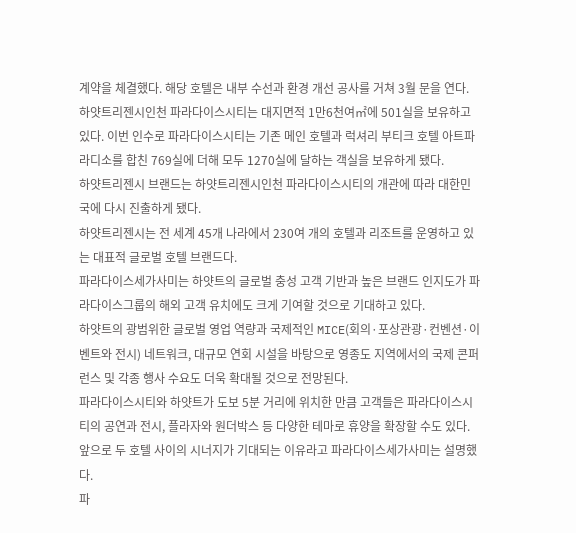계약을 체결했다. 해당 호텔은 내부 수선과 환경 개선 공사를 거쳐 3월 문을 연다.
하얏트리젠시인천 파라다이스시티는 대지면적 1만6천여㎡에 501실을 보유하고 있다. 이번 인수로 파라다이스시티는 기존 메인 호텔과 럭셔리 부티크 호텔 아트파라디소를 합친 769실에 더해 모두 1270실에 달하는 객실을 보유하게 됐다.
하얏트리젠시 브랜드는 하얏트리젠시인천 파라다이스시티의 개관에 따라 대한민국에 다시 진출하게 됐다.
하얏트리젠시는 전 세계 45개 나라에서 230여 개의 호텔과 리조트를 운영하고 있는 대표적 글로벌 호텔 브랜드다.
파라다이스세가사미는 하얏트의 글로벌 충성 고객 기반과 높은 브랜드 인지도가 파라다이스그룹의 해외 고객 유치에도 크게 기여할 것으로 기대하고 있다.
하얏트의 광범위한 글로벌 영업 역량과 국제적인 MICE(회의·포상관광·컨벤션·이벤트와 전시) 네트워크, 대규모 연회 시설을 바탕으로 영종도 지역에서의 국제 콘퍼런스 및 각종 행사 수요도 더욱 확대될 것으로 전망된다.
파라다이스시티와 하얏트가 도보 5분 거리에 위치한 만큼 고객들은 파라다이스시티의 공연과 전시, 플라자와 원더박스 등 다양한 테마로 휴양을 확장할 수도 있다. 앞으로 두 호텔 사이의 시너지가 기대되는 이유라고 파라다이스세가사미는 설명했다.
파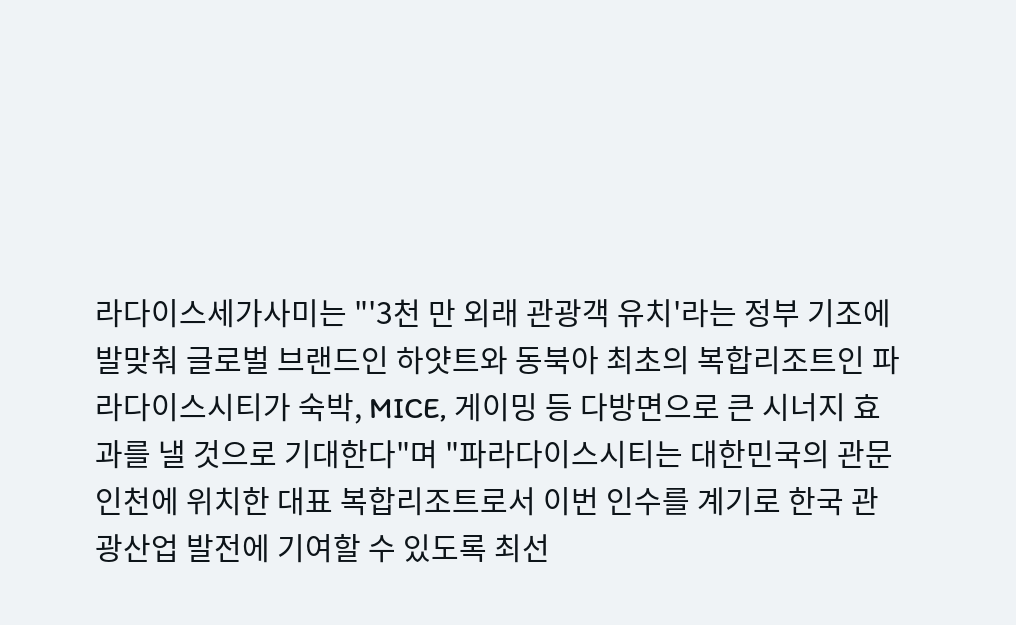라다이스세가사미는 "'3천 만 외래 관광객 유치'라는 정부 기조에 발맞춰 글로벌 브랜드인 하얏트와 동북아 최초의 복합리조트인 파라다이스시티가 숙박, MICE, 게이밍 등 다방면으로 큰 시너지 효과를 낼 것으로 기대한다"며 "파라다이스시티는 대한민국의 관문 인천에 위치한 대표 복합리조트로서 이번 인수를 계기로 한국 관광산업 발전에 기여할 수 있도록 최선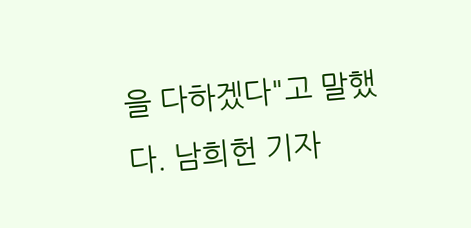을 다하겠다"고 말했다. 남희헌 기자